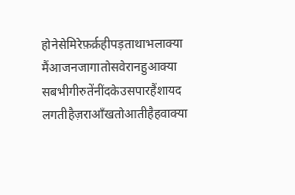होनेसेमिरेफ़र्क़हीपड़ताथाभलाक्या
मैंआजनजागातोसवेरानहुआक्या
सबभीगीरुतेंनींदकेउसपारहैंशायद
लगतीहैज़राआँखतोआतीहैहवाक्या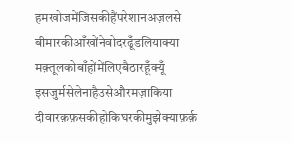हमखोजमेंजिसकीहैंपरेशानअज़लसे
बीमारकीआँखोंनेवोदरढूँडलियाक्या
मक़्तूलकोबाँहोंमेंलिएबैठारहूँक्यूँ
इसजुर्मसेलेनाहैउसेऔरमज़ाकिया
दीवारक़फ़सकीहोकिघरकीमुझेक्याफ़र्क़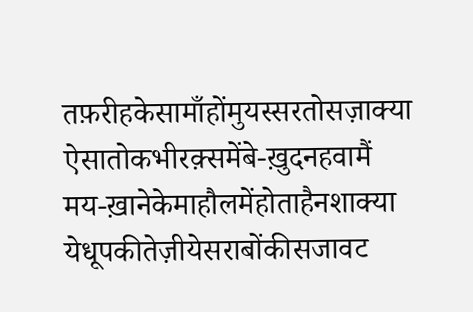तफ़रीहकेसामाँहोंमुयस्सरतोसज़ाक्या
ऐसातोकभीरक़्समेंबे-ख़ुदनहवामैं
मय-ख़ानेकेमाहौलमेंहोताहैनशाक्या
येधूपकीतेज़ीयेसराबोंकीसजावट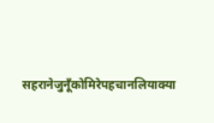सहरानेजुनूँकोमिरेपहचानलियाक्या